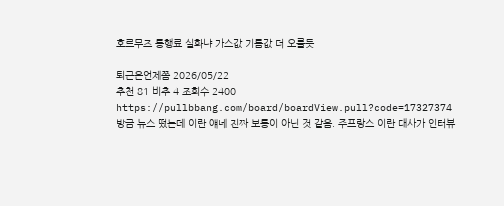호르무즈 통행료 실화냐 가스값 기름값 더 오를듯

퇴근은언제쯤 2026/05/22
추천 81 비추 4 조회수 2400
https://pullbbang.com/board/boardView.pull?code=17327374
방금 뉴스 떴는데 이란 얘네 진짜 보통이 아닌 것 같음. 주프랑스 이란 대사가 인터뷰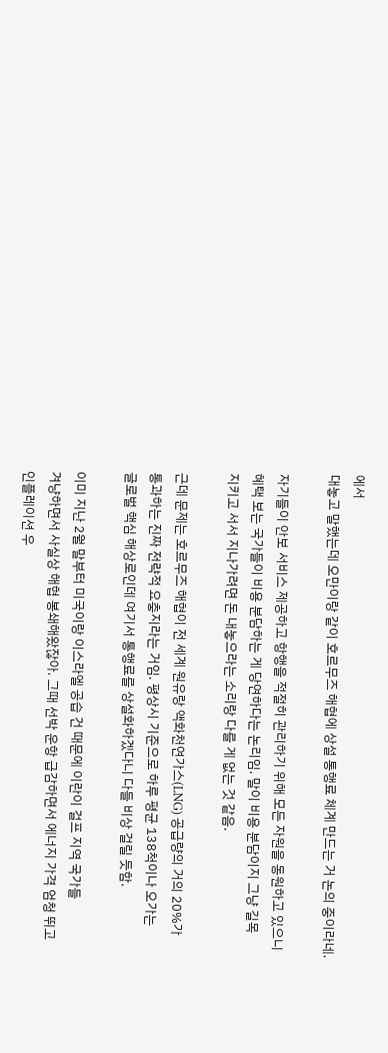에서
대놓고 말했는데 오만이랑 같이 호르무즈 해협에 상설 통행료 체계 만드는 거 논의 중이라네.

자기들이 안보 서비스 제공하고 항행을 적절히 관리하기 위해 모든 자원을 동원하고 있으니
혜택 보는 국가들이 비용 분담하는 게 당연하다는 논리임. 말이 비용 분담이지 그냥 길목
지키고 서서 지나가려면 돈 내놓으라는 소리랑 다를 게 없는 것 같음.

근데 문제는 호르무즈 해협이 전 세계 원유랑 액화천연가스(LNG) 공급량의 거의 20%가
통과하는 진짜 전략적 요충지라는 거임. 평상시 기준으로 하루 평균 138척이나 오가는
글로벌 핵심 해상로인데 여기서 통행료를 상설화하겠다니 다들 비상 걸릴 듯함.

이미 지난 2월 말부터 미국이랑 이스라엘 공습 건 때문에 이란이 걸프 지역 국가들
겨냥하면서 사실상 해협 봉쇄해왔잖아. 그때 선박 운항 급감하면서 에너지 가격 엄청 뛰고
인플레이션 우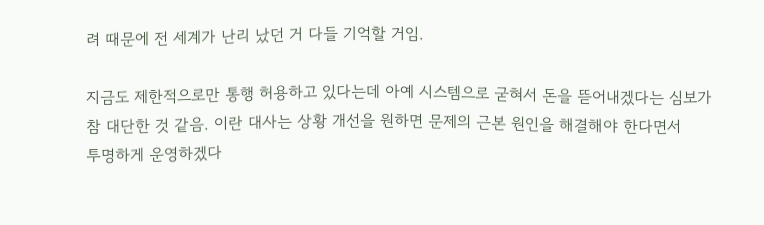려 때문에 전 세계가 난리 났던 거 다들 기억할 거임.

지금도 제한적으로만 통행 허용하고 있다는데 아예 시스템으로 굳혀서 돈을 뜯어내겠다는 심보가
참 대단한 것 같음. 이란 대사는 상황 개선을 원하면 문제의 근본 원인을 해결해야 한다면서
투명하게 운영하겠다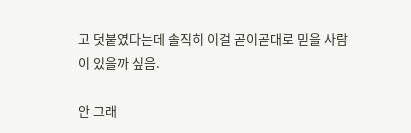고 덧붙였다는데 솔직히 이걸 곧이곧대로 믿을 사람이 있을까 싶음.

안 그래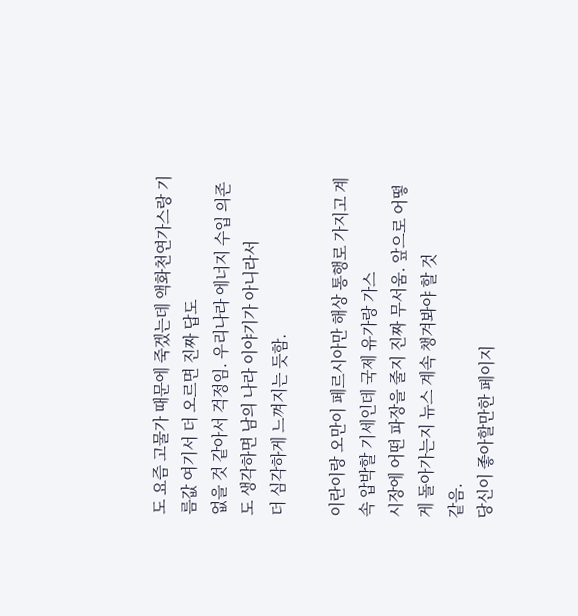도 요즘 고물가 때문에 죽겠는데 액화천연가스랑 기름값 여기서 더 오르면 진짜 답도
없을 것 같아서 걱정임. 우리나라 에너지 수입 의존도 생각하면 남의 나라 이야기가 아니라서
더 심각하게 느껴지는 듯함.

이란이랑 오만이 페르시아만 해상 통행로 가지고 계속 압박할 기세인데 국제 유가랑 가스
시장에 어떤 파장을 줄지 진짜 무서움. 앞으로 어떻게 돌아가는지 뉴스 계속 챙겨봐야 할 것
같음.
당신이 좋아할만한 페이지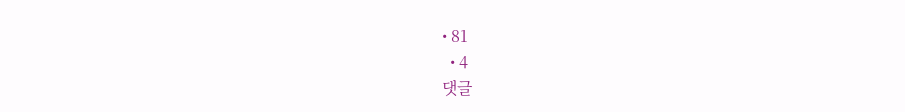• 81
  • 4
댓글